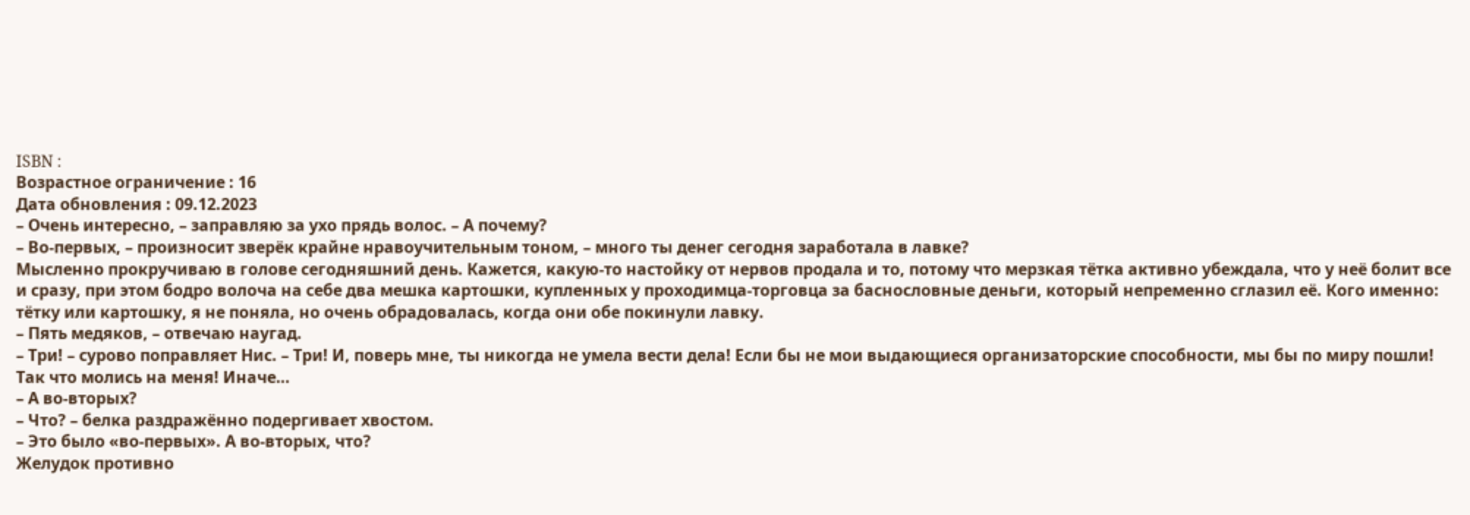ISBN :
Возрастное ограничение : 16
Дата обновления : 09.12.2023
– Очень интересно, – заправляю за ухо прядь волос. – А почему?
– Во-первых, – произносит зверёк крайне нравоучительным тоном, – много ты денег сегодня заработала в лавке?
Мысленно прокручиваю в голове сегодняшний день. Кажется, какую-то настойку от нервов продала и то, потому что мерзкая тётка активно убеждала, что у неё болит все и сразу, при этом бодро волоча на себе два мешка картошки, купленных у проходимца-торговца за баснословные деньги, который непременно сглазил её. Кого именно: тётку или картошку, я не поняла, но очень обрадовалась, когда они обе покинули лавку.
– Пять медяков, – отвечаю наугад.
– Три! – сурово поправляет Нис. – Три! И, поверь мне, ты никогда не умела вести дела! Если бы не мои выдающиеся организаторские способности, мы бы по миру пошли! Так что молись на меня! Иначе…
– А во-вторых?
– Что? – белка раздражённо подергивает хвостом.
– Это было «во-первых». А во-вторых, что?
Желудок противно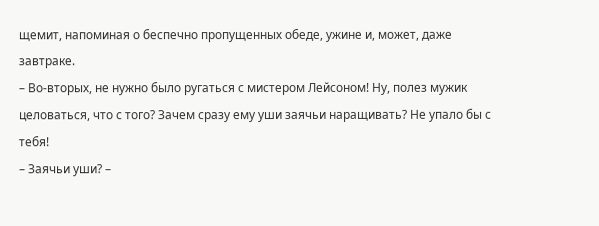щемит, напоминая о беспечно пропущенных обеде, ужине и, может, даже завтраке.
– Во-вторых, не нужно было ругаться с мистером Лейсоном! Ну, полез мужик целоваться, что с того? Зачем сразу ему уши заячьи наращивать? Не упало бы с тебя!
– Заячьи уши? –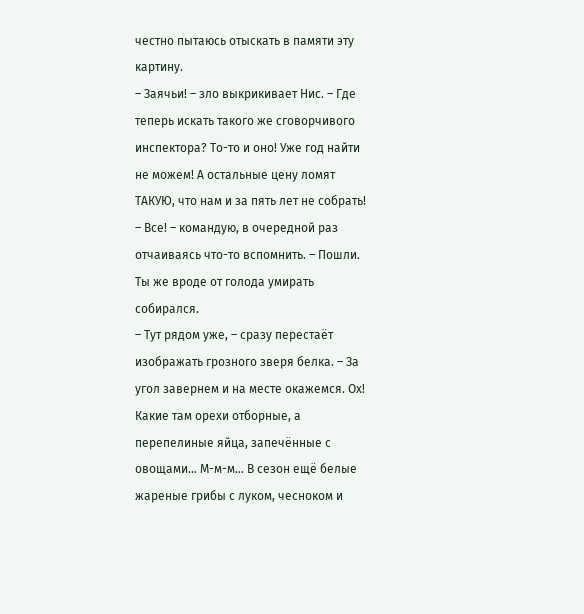честно пытаюсь отыскать в памяти эту картину.
– Заячьи! – зло выкрикивает Нис. – Где теперь искать такого же сговорчивого инспектора? То-то и оно! Уже год найти не можем! А остальные цену ломят ТАКУЮ, что нам и за пять лет не собрать!
– Все! – командую, в очередной раз отчаиваясь что-то вспомнить. – Пошли. Ты же вроде от голода умирать собирался.
– Тут рядом уже, – сразу перестаёт изображать грозного зверя белка. – За угол завернем и на месте окажемся. Ох! Какие там орехи отборные, а перепелиные яйца, запечённые с овощами… М-м-м… В сезон ещё белые жареные грибы с луком, чесноком и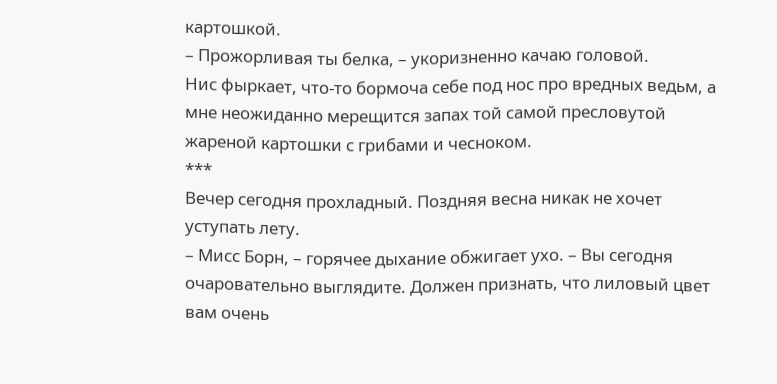картошкой.
– Прожорливая ты белка, – укоризненно качаю головой.
Нис фыркает, что-то бормоча себе под нос про вредных ведьм, а мне неожиданно мерещится запах той самой пресловутой жареной картошки с грибами и чесноком.
***
Вечер сегодня прохладный. Поздняя весна никак не хочет уступать лету.
– Мисс Борн, – горячее дыхание обжигает ухо. – Вы сегодня очаровательно выглядите. Должен признать, что лиловый цвет вам очень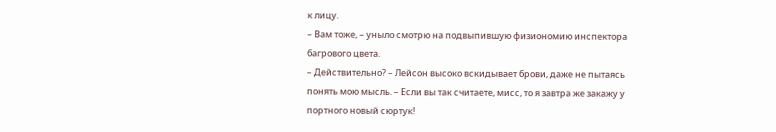к лицу.
– Вам тоже, – уныло смотрю на подвыпившую физиономию инспектора багрового цвета.
– Действительно? – Лейсон высоко вскидывает брови, даже не пытаясь понять мою мысль. – Если вы так считаете, мисс, то я завтра же закажу у портного новый сюртук!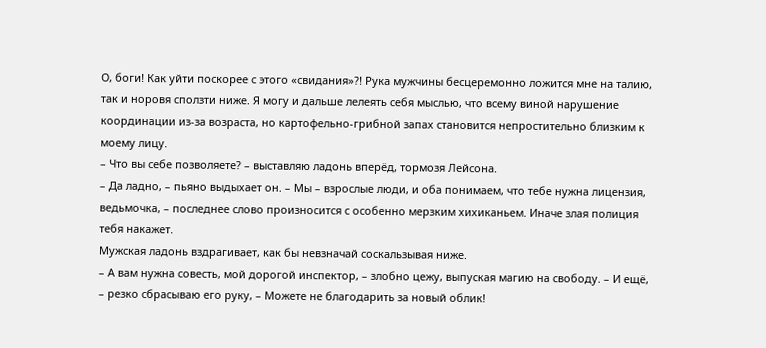О, боги! Как уйти поскорее с этого «свидания»?! Рука мужчины бесцеремонно ложится мне на талию, так и норовя сползти ниже. Я могу и дальше лелеять себя мыслью, что всему виной нарушение координации из-за возраста, но картофельно-грибной запах становится непростительно близким к моему лицу.
– Что вы себе позволяете? – выставляю ладонь вперёд, тормозя Лейсона.
– Да ладно, – пьяно выдыхает он. – Мы – взрослые люди, и оба понимаем, что тебе нужна лицензия, ведьмочка, – последнее слово произносится с особенно мерзким хихиканьем. Иначе злая полиция тебя накажет.
Мужская ладонь вздрагивает, как бы невзначай соскальзывая ниже.
– А вам нужна совесть, мой дорогой инспектор, – злобно цежу, выпуская магию на свободу. – И ещё, – резко сбрасываю его руку, – Можете не благодарить за новый облик!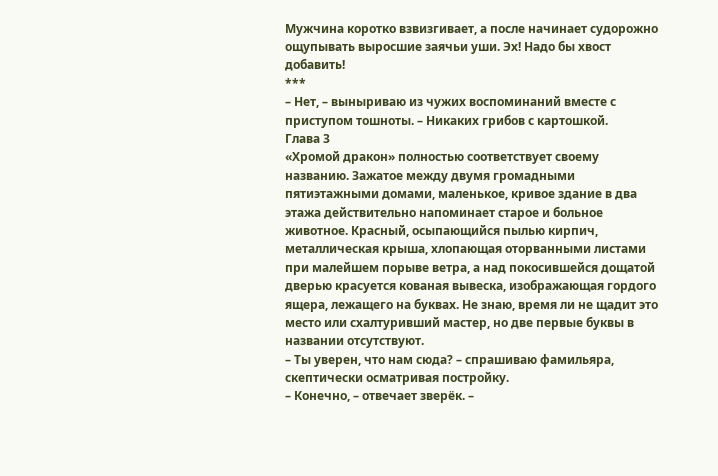Мужчина коротко взвизгивает, а после начинает судорожно ощупывать выросшие заячьи уши. Эх! Надо бы хвост добавить!
***
– Нет, – выныриваю из чужих воспоминаний вместе с приступом тошноты. – Никаких грибов с картошкой.
Глава 3
«Хромой дракон» полностью соответствует своему названию. Зажатое между двумя громадными пятиэтажными домами, маленькое, кривое здание в два этажа действительно напоминает старое и больное животное. Красный, осыпающийся пылью кирпич, металлическая крыша, хлопающая оторванными листами при малейшем порыве ветра, а над покосившейся дощатой дверью красуется кованая вывеска, изображающая гордого ящера, лежащего на буквах. Не знаю, время ли не щадит это место или схалтуривший мастер, но две первые буквы в названии отсутствуют.
– Ты уверен, что нам сюда? – спрашиваю фамильяра, скептически осматривая постройку.
– Конечно, – отвечает зверёк. –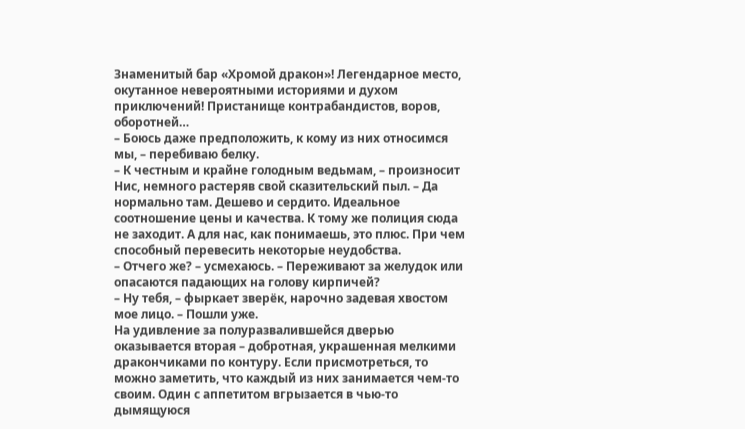Знаменитый бар «Хромой дракон»! Легендарное место, окутанное невероятными историями и духом приключений! Пристанище контрабандистов, воров, оборотней…
– Боюсь даже предположить, к кому из них относимся мы, – перебиваю белку.
– К честным и крайне голодным ведьмам, – произносит Нис, немного растеряв свой сказительский пыл. – Да нормально там. Дешево и сердито. Идеальное соотношение цены и качества. К тому же полиция сюда не заходит. А для нас, как понимаешь, это плюс. При чем способный перевесить некоторые неудобства.
– Отчего же? – усмехаюсь. – Переживают за желудок или опасаются падающих на голову кирпичей?
– Ну тебя, – фыркает зверёк, нарочно задевая хвостом мое лицо. – Пошли уже.
На удивление за полуразвалившейся дверью оказывается вторая – добротная, украшенная мелкими дракончиками по контуру. Если присмотреться, то можно заметить, что каждый из них занимается чем-то своим. Один с аппетитом вгрызается в чью-то дымящуюся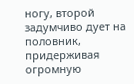ногу, второй задумчиво дует на половник, придерживая огромную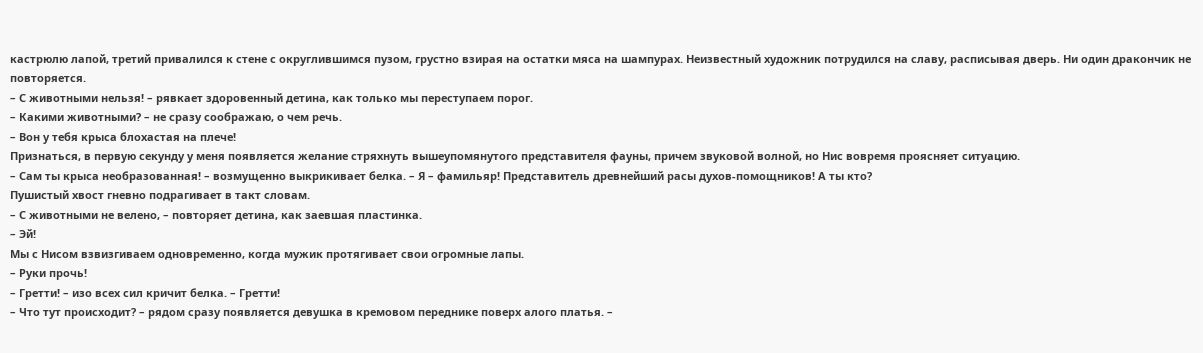кастрюлю лапой, третий привалился к стене с округлившимся пузом, грустно взирая на остатки мяса на шампурах. Неизвестный художник потрудился на славу, расписывая дверь. Ни один дракончик не повторяется.
– С животными нельзя! – рявкает здоровенный детина, как только мы переступаем порог.
– Какими животными? – не сразу соображаю, о чем речь.
– Вон у тебя крыса блохастая на плече!
Признаться, в первую секунду у меня появляется желание стряхнуть вышеупомянутого представителя фауны, причем звуковой волной, но Нис вовремя проясняет ситуацию.
– Сам ты крыса необразованная! – возмущенно выкрикивает белка. – Я – фамильяр! Представитель древнейший расы духов-помощников! А ты кто?
Пушистый хвост гневно подрагивает в такт словам.
– С животными не велено, – повторяет детина, как заевшая пластинка.
– Эй!
Мы с Нисом взвизгиваем одновременно, когда мужик протягивает свои огромные лапы.
– Руки прочь!
– Гретти! – изо всех сил кричит белка. – Гретти!
– Что тут происходит? – рядом сразу появляется девушка в кремовом переднике поверх алого платья. –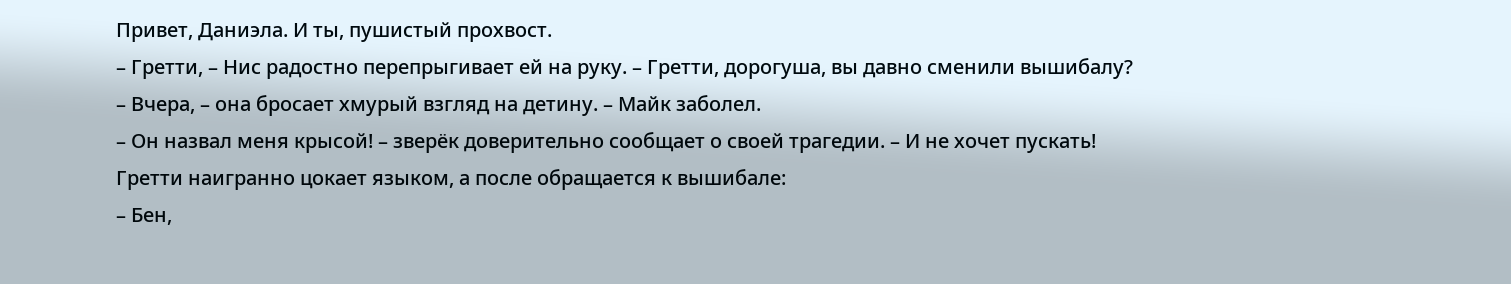Привет, Даниэла. И ты, пушистый прохвост.
– Гретти, – Нис радостно перепрыгивает ей на руку. – Гретти, дорогуша, вы давно сменили вышибалу?
– Вчера, – она бросает хмурый взгляд на детину. – Майк заболел.
– Он назвал меня крысой! – зверёк доверительно сообщает о своей трагедии. – И не хочет пускать!
Гретти наигранно цокает языком, а после обращается к вышибале:
– Бен,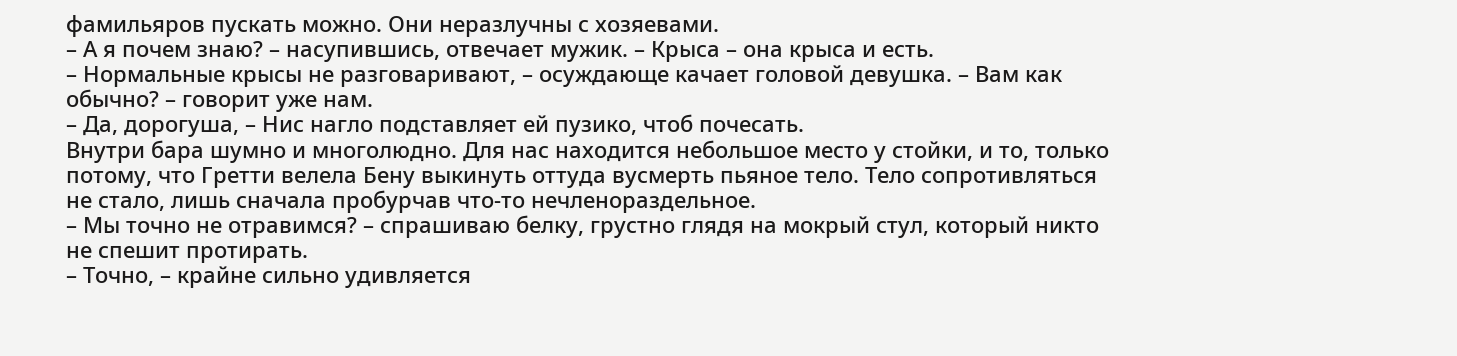фамильяров пускать можно. Они неразлучны с хозяевами.
– А я почем знаю? – насупившись, отвечает мужик. – Крыса – она крыса и есть.
– Нормальные крысы не разговаривают, – осуждающе качает головой девушка. – Вам как обычно? – говорит уже нам.
– Да, дорогуша, – Нис нагло подставляет ей пузико, чтоб почесать.
Внутри бара шумно и многолюдно. Для нас находится небольшое место у стойки, и то, только потому, что Гретти велела Бену выкинуть оттуда вусмерть пьяное тело. Тело сопротивляться не стало, лишь сначала пробурчав что-то нечленораздельное.
– Мы точно не отравимся? – спрашиваю белку, грустно глядя на мокрый стул, который никто не спешит протирать.
– Точно, – крайне сильно удивляется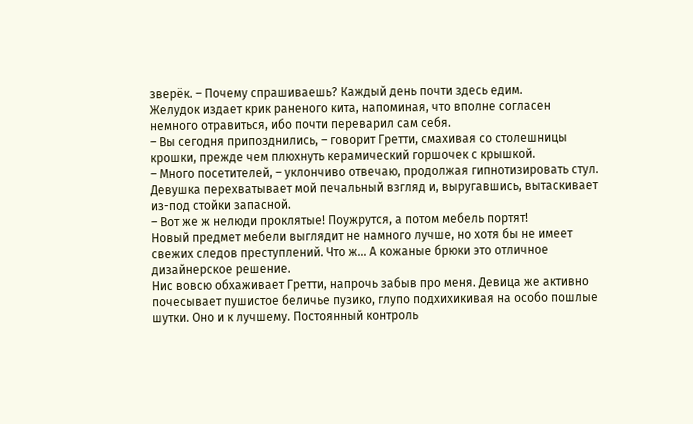зверёк. – Почему спрашиваешь? Каждый день почти здесь едим.
Желудок издает крик раненого кита, напоминая, что вполне согласен немного отравиться, ибо почти переварил сам себя.
– Вы сегодня припозднились, – говорит Гретти, смахивая со столешницы крошки, прежде чем плюхнуть керамический горшочек с крышкой.
– Много посетителей, – уклончиво отвечаю, продолжая гипнотизировать стул.
Девушка перехватывает мой печальный взгляд и, выругавшись, вытаскивает из-под стойки запасной.
– Вот же ж нелюди проклятые! Поужрутся, а потом мебель портят!
Новый предмет мебели выглядит не намного лучше, но хотя бы не имеет свежих следов преступлений. Что ж… А кожаные брюки это отличное дизайнерское решение.
Нис вовсю обхаживает Гретти, напрочь забыв про меня. Девица же активно почесывает пушистое беличье пузико, глупо подхихикивая на особо пошлые шутки. Оно и к лучшему. Постоянный контроль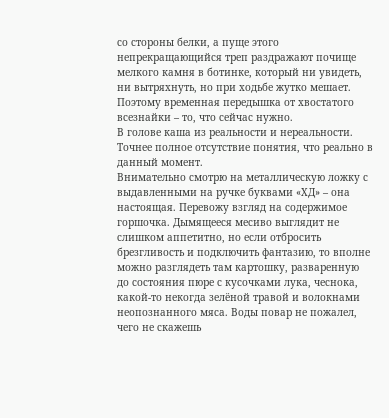со стороны белки, а пуще этого непрекращающийся треп раздражают почище мелкого камня в ботинке, который ни увидеть, ни вытряхнуть, но при ходьбе жутко мешает.
Поэтому временная передышка от хвостатого всезнайки – то, что сейчас нужно.
В голове каша из реальности и нереальности. Точнее полное отсутствие понятия, что реально в данный момент.
Внимательно смотрю на металлическую ложку с выдавленными на ручке буквами «ХД» – она настоящая. Перевожу взгляд на содержимое горшочка. Дымящееся месиво выглядит не слишком аппетитно, но если отбросить брезгливость и подключить фантазию, то вполне можно разглядеть там картошку, разваренную до состояния пюре с кусочками лука, чеснока, какой-то некогда зелёной травой и волокнами неопознанного мяса. Воды повар не пожалел, чего не скажешь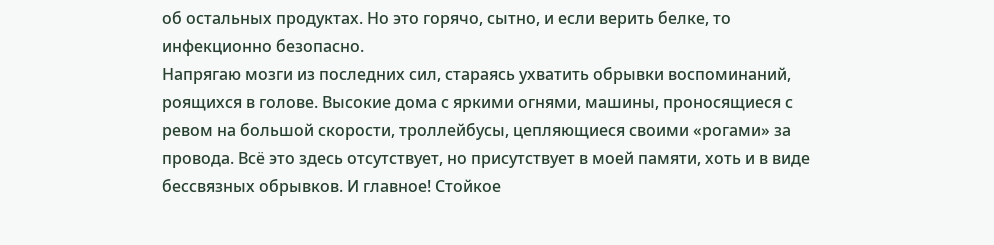об остальных продуктах. Но это горячо, сытно, и если верить белке, то инфекционно безопасно.
Напрягаю мозги из последних сил, стараясь ухватить обрывки воспоминаний, роящихся в голове. Высокие дома с яркими огнями, машины, проносящиеся с ревом на большой скорости, троллейбусы, цепляющиеся своими «рогами» за провода. Всё это здесь отсутствует, но присутствует в моей памяти, хоть и в виде бессвязных обрывков. И главное! Стойкое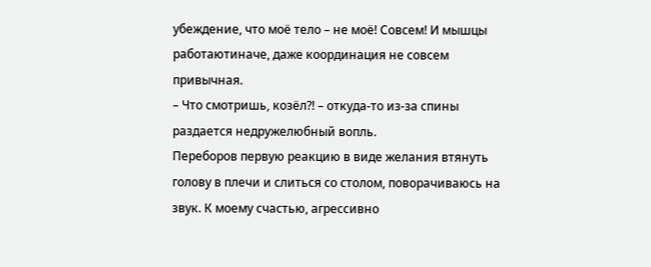убеждение, что моё тело – не моё! Совсем! И мышцы работаютиначе, даже координация не совсем привычная.
– Что смотришь, козёл?! – откуда-то из-за спины раздается недружелюбный вопль.
Переборов первую реакцию в виде желания втянуть голову в плечи и слиться со столом, поворачиваюсь на звук. К моему счастью, агрессивно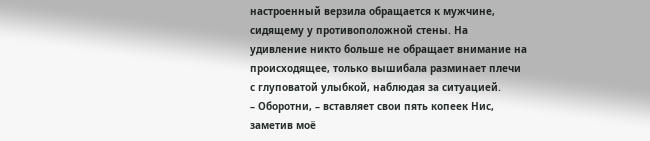настроенный верзила обращается к мужчине, сидящему у противоположной стены. На удивление никто больше не обращает внимание на происходящее, только вышибала разминает плечи с глуповатой улыбкой, наблюдая за ситуацией.
– Оборотни, – вставляет свои пять копеек Нис, заметив моё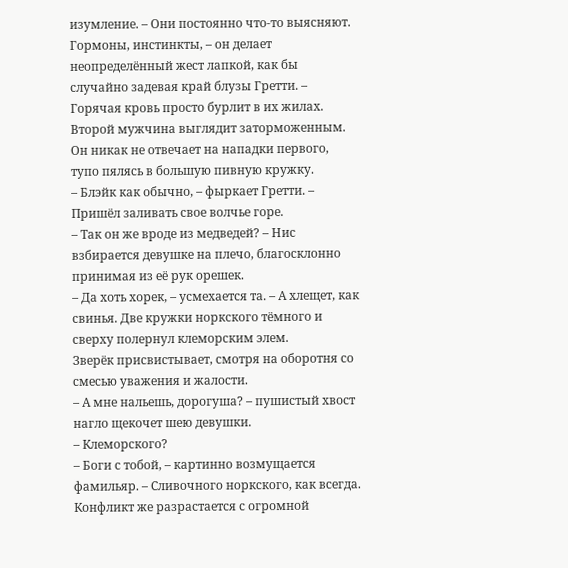изумление. – Они постоянно что-то выясняют. Гормоны, инстинкты, – он делает неопределённый жест лапкой, как бы случайно задевая край блузы Гретти. – Горячая кровь просто бурлит в их жилах.
Второй мужчина выглядит заторможенным. Он никак не отвечает на нападки первого, тупо пялясь в большую пивную кружку.
– Блэйк как обычно, – фыркает Гретти. – Пришёл заливать свое волчье горе.
– Так он же вроде из медведей? – Нис взбирается девушке на плечо, благосклонно принимая из её рук орешек.
– Да хоть хорек, – усмехается та. – А хлещет, как свинья. Две кружки норкского тёмного и сверху полернул клеморским элем.
Зверёк присвистывает, смотря на оборотня со смесью уважения и жалости.
– А мне нальешь, дорогуша? – пушистый хвост нагло щекочет шею девушки.
– Клеморского?
– Боги с тобой, – картинно возмущается фамильяр. – Сливочного норкского, как всегда.
Конфликт же разрастается с огромной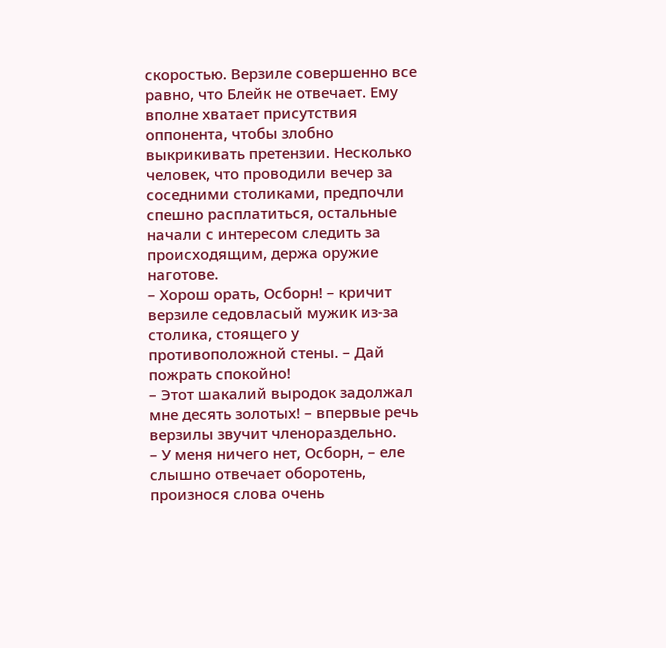скоростью. Верзиле совершенно все равно, что Блейк не отвечает. Ему вполне хватает присутствия оппонента, чтобы злобно выкрикивать претензии. Несколько человек, что проводили вечер за соседними столиками, предпочли спешно расплатиться, остальные начали с интересом следить за происходящим, держа оружие наготове.
– Хорош орать, Осборн! – кричит верзиле седовласый мужик из-за столика, стоящего у противоположной стены. – Дай пожрать спокойно!
– Этот шакалий выродок задолжал мне десять золотых! – впервые речь верзилы звучит членораздельно.
– У меня ничего нет, Осборн, – еле слышно отвечает оборотень, произнося слова очень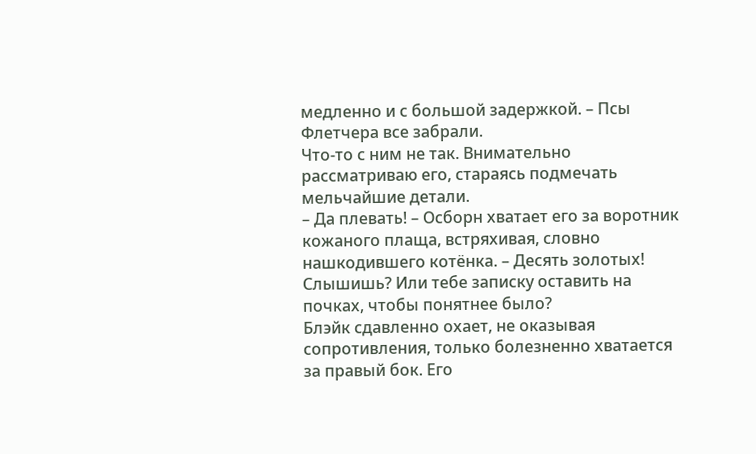медленно и с большой задержкой. – Псы Флетчера все забрали.
Что-то с ним не так. Внимательно рассматриваю его, стараясь подмечать мельчайшие детали.
– Да плевать! – Осборн хватает его за воротник кожаного плаща, встряхивая, словно нашкодившего котёнка. – Десять золотых! Слышишь? Или тебе записку оставить на почках, чтобы понятнее было?
Блэйк сдавленно охает, не оказывая сопротивления, только болезненно хватается за правый бок. Его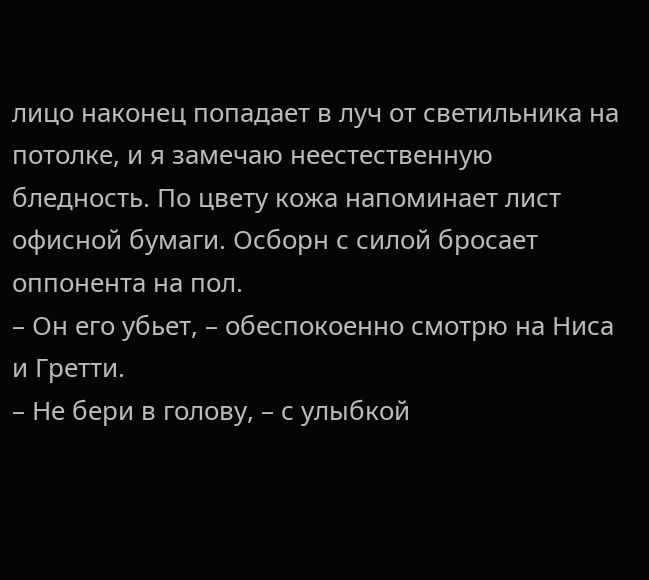лицо наконец попадает в луч от светильника на потолке, и я замечаю неестественную бледность. По цвету кожа напоминает лист офисной бумаги. Осборн с силой бросает оппонента на пол.
– Он его убьет, – обеспокоенно смотрю на Ниса и Гретти.
– Не бери в голову, – с улыбкой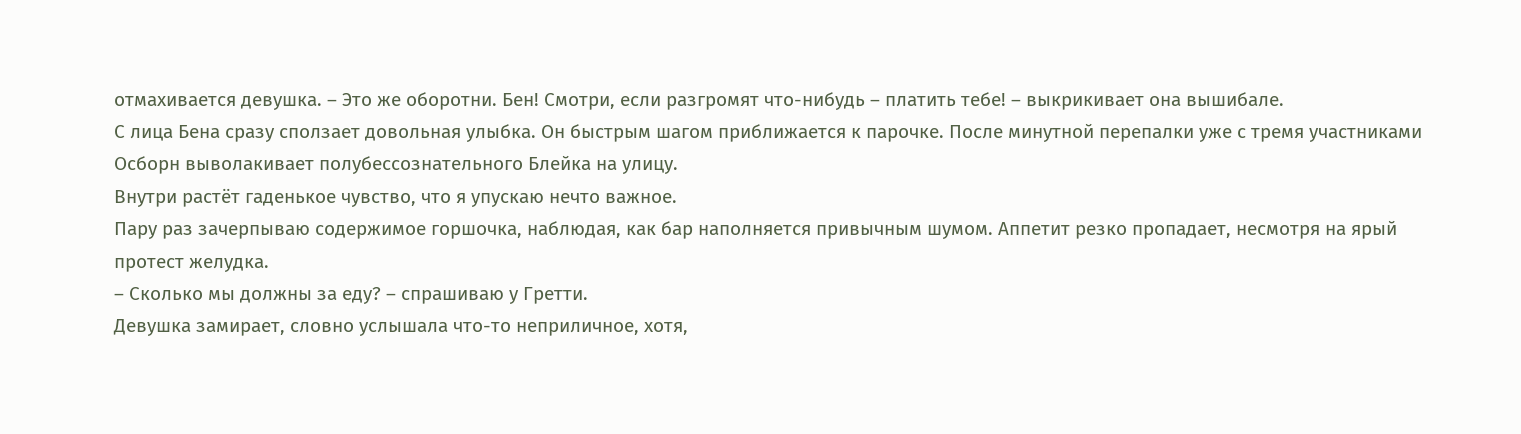отмахивается девушка. – Это же оборотни. Бен! Смотри, если разгромят что-нибудь – платить тебе! – выкрикивает она вышибале.
С лица Бена сразу сползает довольная улыбка. Он быстрым шагом приближается к парочке. После минутной перепалки уже с тремя участниками Осборн выволакивает полубессознательного Блейка на улицу.
Внутри растёт гаденькое чувство, что я упускаю нечто важное.
Пару раз зачерпываю содержимое горшочка, наблюдая, как бар наполняется привычным шумом. Аппетит резко пропадает, несмотря на ярый протест желудка.
– Сколько мы должны за еду? – спрашиваю у Гретти.
Девушка замирает, словно услышала что-то неприличное, хотя,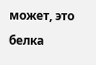может, это белка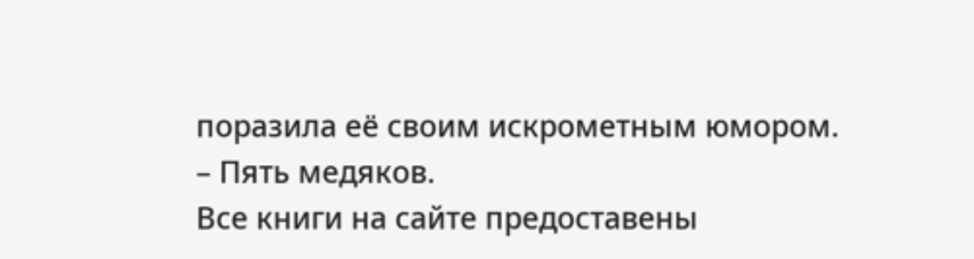поразила её своим искрометным юмором.
– Пять медяков.
Все книги на сайте предоставены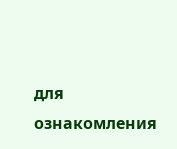для ознакомления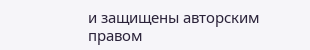и защищены авторским правом